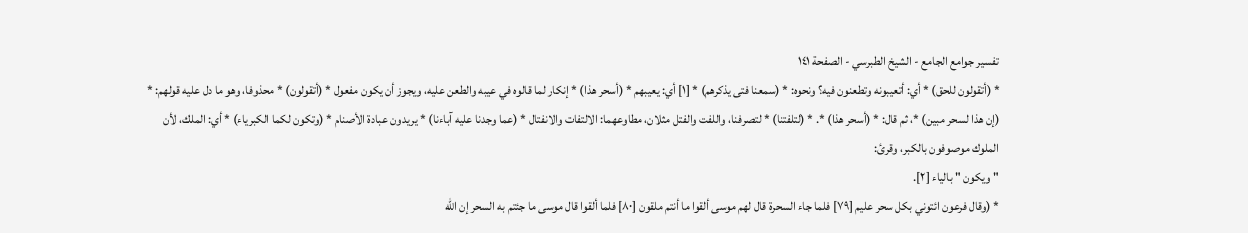تفسير جوامع الجامع - الشيخ الطبرسي - الصفحة ١٤١
* (أتقولون للحق) * أي: أتعيبونه وتطعنون فيه؟ ونحوه: * (سمعنا فتى يذكرهم) * [١] أي: يعيبهم * (أسحر هذا) * إنكار لما قالوه في عيبه والطعن عليه، ويجوز أن يكون مفعول * (أتقولون) * محذوفا، وهو ما دل عليه قولهم: * (إن هذا لسحر مبين) *، ثم قال: * (أسحر هذا) *. * (لتلفتنا) * لتصرفنا، واللفت والفتل مثلان، مطاوعهما: الالتفات والانفتال * (عما وجدنا عليه آباءنا) * يريدون عبادة الأصنام * (وتكون لكما الكبرياء) * أي: الملك، لأن الملوك موصوفون بالكبر، وقرئ:
" ويكون " بالياء [٢].
* (وقال فرعون ائتوني بكل سحر عليم [٧٩] فلما جاء السحرة قال لهم موسى ألقوا ما أنتم ملقون [٨٠] فلما ألقوا قال موسى ما جئتم به السحر إن الله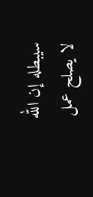سيبطله إن الله لا يصلح عمل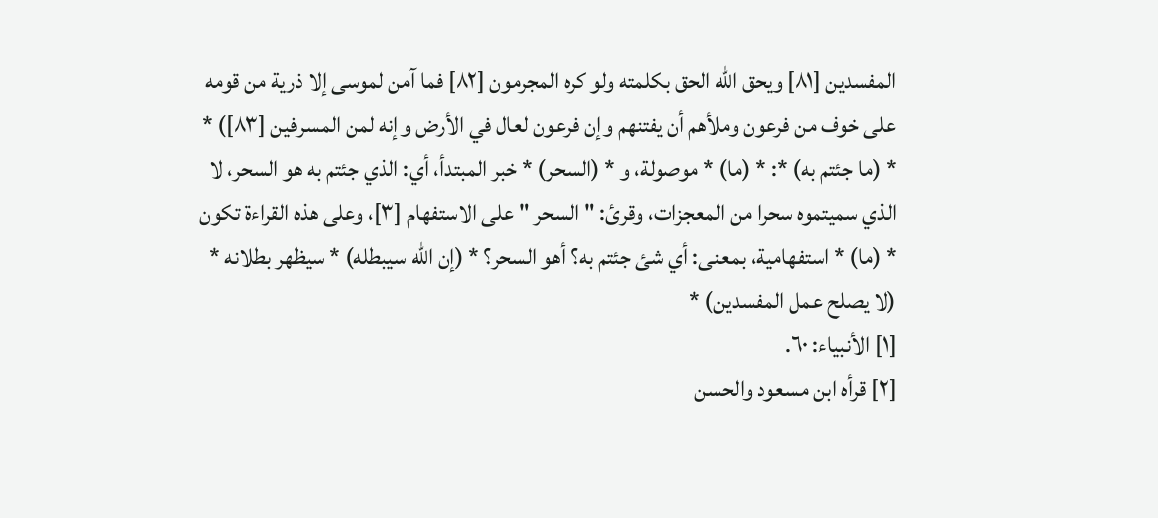المفسدين [٨١] ويحق الله الحق بكلمته ولو كره المجرمون [٨٢] فما آمن لموسى إلا ذرية من قومه على خوف من فرعون وملأهم أن يفتنهم وإن فرعون لعال في الأرض وإنه لمن المسرفين [٨٣]) * * (ما جئتم به) *: * (ما) * موصولة، و * (السحر) * خبر المبتدأ، أي: الذي جئتم به هو السحر، لا الذي سميتموه سحرا من المعجزات، وقرئ: " السحر " على الاستفهام [٣]، وعلى هذه القراءة تكون * (ما) * استفهامية، بمعنى: أي شئ جئتم به؟ أهو السحر؟ * (إن الله سيبطله) * سيظهر بطلانه * (لا يصلح عمل المفسدين) *
[١] الأنبياء: ٦٠.
[٢] قرأه ابن مسعود والحسن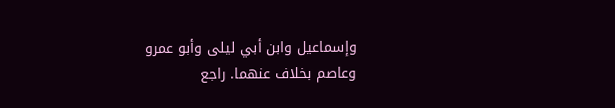وإسماعيل وابن أبي ليلى وأبو عمرو وعاصم بخلاف عنهما. راجع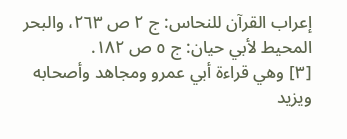إعراب القرآن للنحاس: ج ٢ ص ٢٦٣، والبحر المحيط لأبي حيان: ج ٥ ص ١٨٢.
[٣] وهي قراءة أبي عمرو ومجاهد وأصحابه ويزيد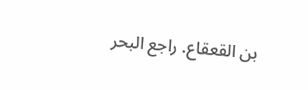بن القعقاع. راجع البحر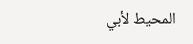المحيط لأبي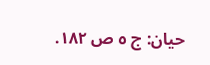حيان: ج ٥ ص ١٨٢.